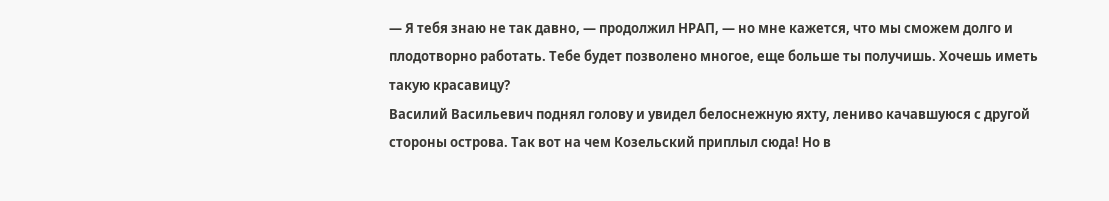— Я тебя знаю не так давно, — продолжил НРАП, — но мне кажется, что мы сможем долго и плодотворно работать. Тебе будет позволено многое, еще больше ты получишь. Хочешь иметь такую красавицу?
Василий Васильевич поднял голову и увидел белоснежную яхту, лениво качавшуюся с другой стороны острова. Так вот на чем Козельский приплыл сюда! Но в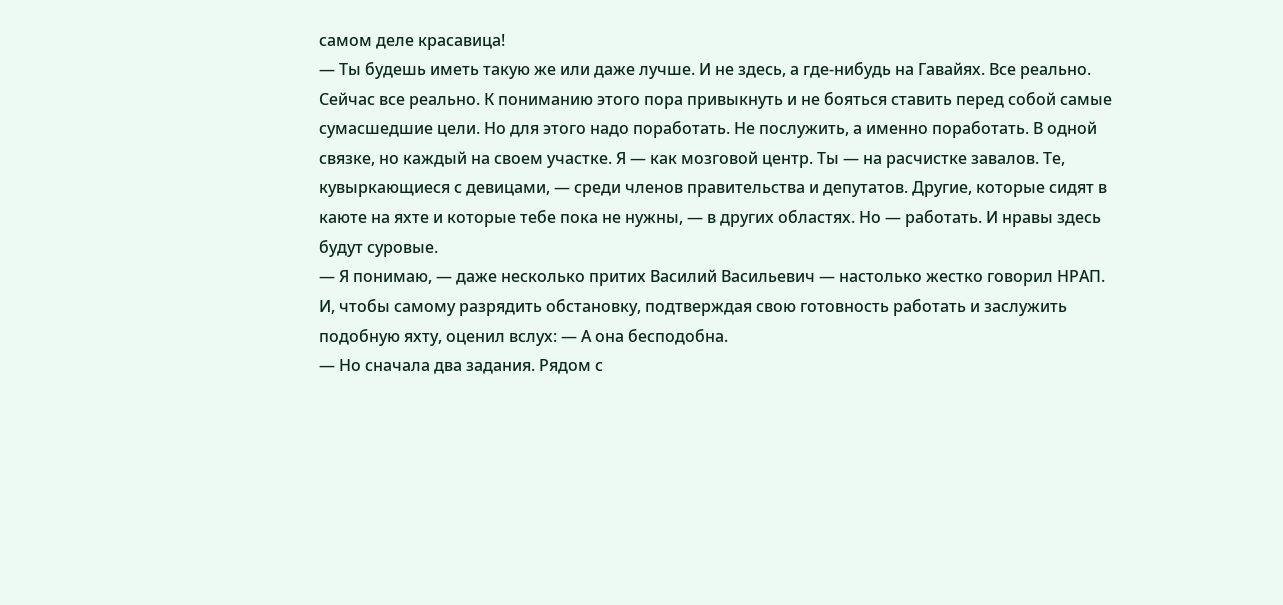самом деле красавица!
— Ты будешь иметь такую же или даже лучше. И не здесь, а где-нибудь на Гавайях. Все реально. Сейчас все реально. К пониманию этого пора привыкнуть и не бояться ставить перед собой самые сумасшедшие цели. Но для этого надо поработать. Не послужить, а именно поработать. В одной связке, но каждый на своем участке. Я — как мозговой центр. Ты — на расчистке завалов. Те, кувыркающиеся с девицами, — среди членов правительства и депутатов. Другие, которые сидят в каюте на яхте и которые тебе пока не нужны, — в других областях. Но — работать. И нравы здесь будут суровые.
— Я понимаю, — даже несколько притих Василий Васильевич — настолько жестко говорил НРАП. И, чтобы самому разрядить обстановку, подтверждая свою готовность работать и заслужить подобную яхту, оценил вслух: — А она бесподобна.
— Но сначала два задания. Рядом с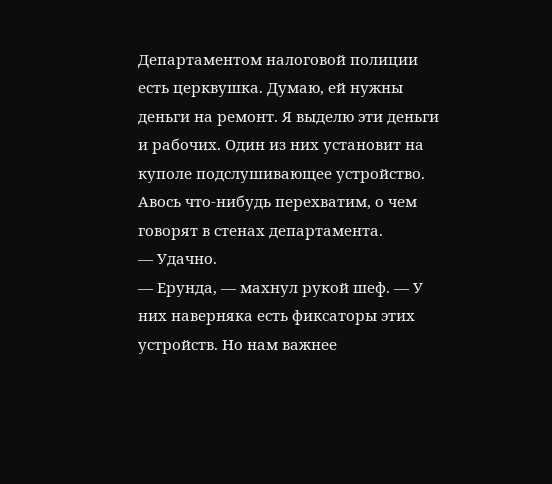Департаментом налоговой полиции есть церквушка. Думаю, ей нужны деньги на ремонт. Я выделю эти деньги и рабочих. Один из них установит на куполе подслушивающее устройство. Авось что-нибудь перехватим, о чем говорят в стенах департамента.
— Удачно.
— Ерунда, — махнул рукой шеф. — У них наверняка есть фиксаторы этих устройств. Но нам важнее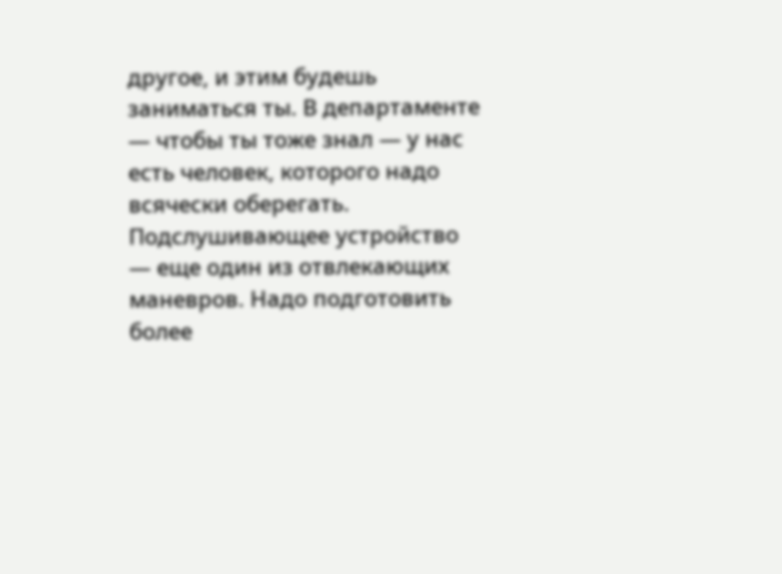другое, и этим будешь заниматься ты. В департаменте — чтобы ты тоже знал — у нас есть человек, которого надо всячески оберегать. Подслушивающее устройство — еще один из отвлекающих маневров. Надо подготовить более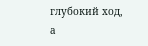глубокий ход, а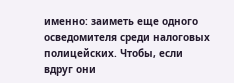именно: заиметь еще одного осведомителя среди налоговых полицейских. Чтобы, если вдруг они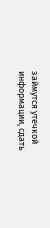займутся утечкой информации, сдать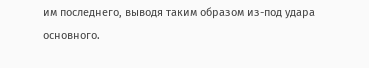им последнего, выводя таким образом из-под удара основного.